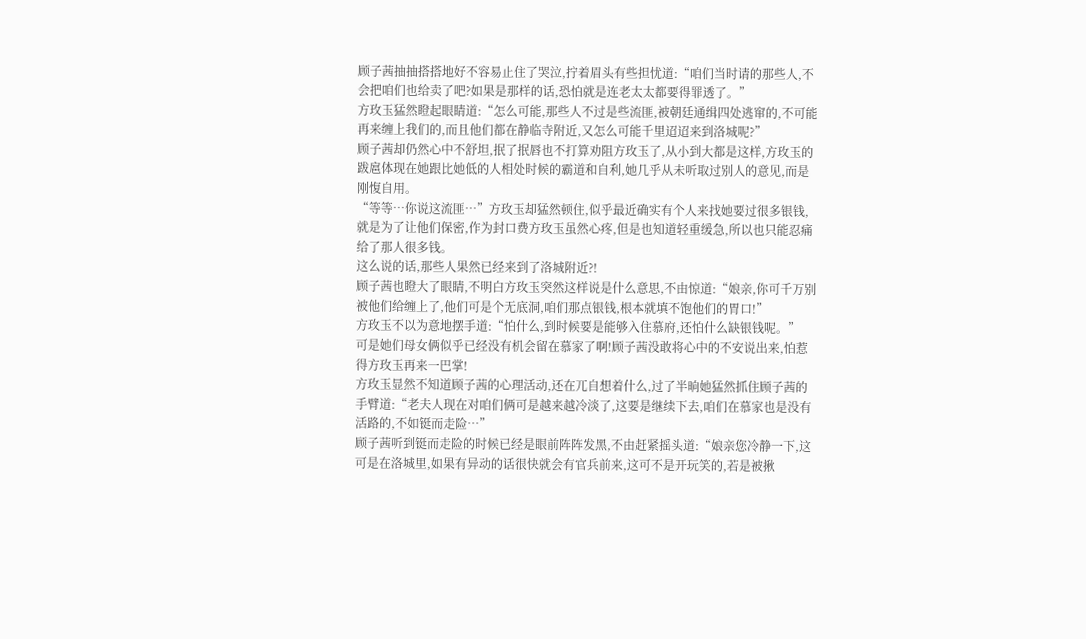顾子茜抽抽搭搭地好不容易止住了哭泣,拧着眉头有些担忧道:“咱们当时请的那些人,不会把咱们也给卖了吧?如果是那样的话,恐怕就是连老太太都要得罪透了。”
方玫玉猛然瞪起眼睛道:“怎么可能,那些人不过是些流匪,被朝廷通缉四处逃窜的,不可能再来缠上我们的,而且他们都在静临寺附近,又怎么可能千里迢迢来到洛城呢?”
顾子茜却仍然心中不舒坦,抿了抿唇也不打算劝阻方玫玉了,从小到大都是这样,方玫玉的跋扈体现在她跟比她低的人相处时候的霸道和自利,她几乎从未听取过别人的意见,而是刚愎自用。
“等等…你说这流匪…”方玫玉却猛然顿住,似乎最近确实有个人来找她要过很多银钱,就是为了让他们保密,作为封口费方玫玉虽然心疼,但是也知道轻重缓急,所以也只能忍痛给了那人很多钱。
这么说的话,那些人果然已经来到了洛城附近?!
顾子茜也瞪大了眼睛,不明白方玫玉突然这样说是什么意思,不由惊道:“娘亲,你可千万别被他们给缠上了,他们可是个无底洞,咱们那点银钱,根本就填不饱他们的胃口!”
方玫玉不以为意地摆手道:“怕什么,到时候要是能够入住慕府,还怕什么缺银钱呢。”
可是她们母女俩似乎已经没有机会留在慕家了啊!顾子茜没敢将心中的不安说出来,怕惹得方玫玉再来一巴掌!
方玫玉显然不知道顾子茜的心理活动,还在兀自想着什么,过了半晌她猛然抓住顾子茜的手臂道:“老夫人现在对咱们俩可是越来越冷淡了,这要是继续下去,咱们在慕家也是没有活路的,不如铤而走险…”
顾子茜听到铤而走险的时候已经是眼前阵阵发黑,不由赶紧摇头道:“娘亲您冷静一下,这可是在洛城里,如果有异动的话很快就会有官兵前来,这可不是开玩笑的,若是被揪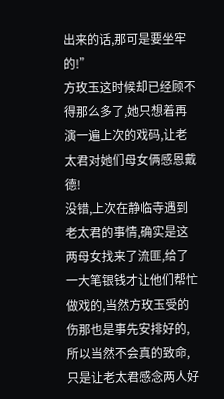出来的话,那可是要坐牢的!”
方玫玉这时候却已经顾不得那么多了,她只想着再演一遍上次的戏码,让老太君对她们母女俩感恩戴德!
没错,上次在静临寺遇到老太君的事情,确实是这两母女找来了流匪,给了一大笔银钱才让他们帮忙做戏的,当然方玫玉受的伤那也是事先安排好的,所以当然不会真的致命,只是让老太君感念两人好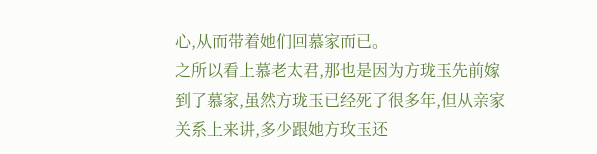心,从而带着她们回慕家而已。
之所以看上慕老太君,那也是因为方珑玉先前嫁到了慕家,虽然方珑玉已经死了很多年,但从亲家关系上来讲,多少跟她方玫玉还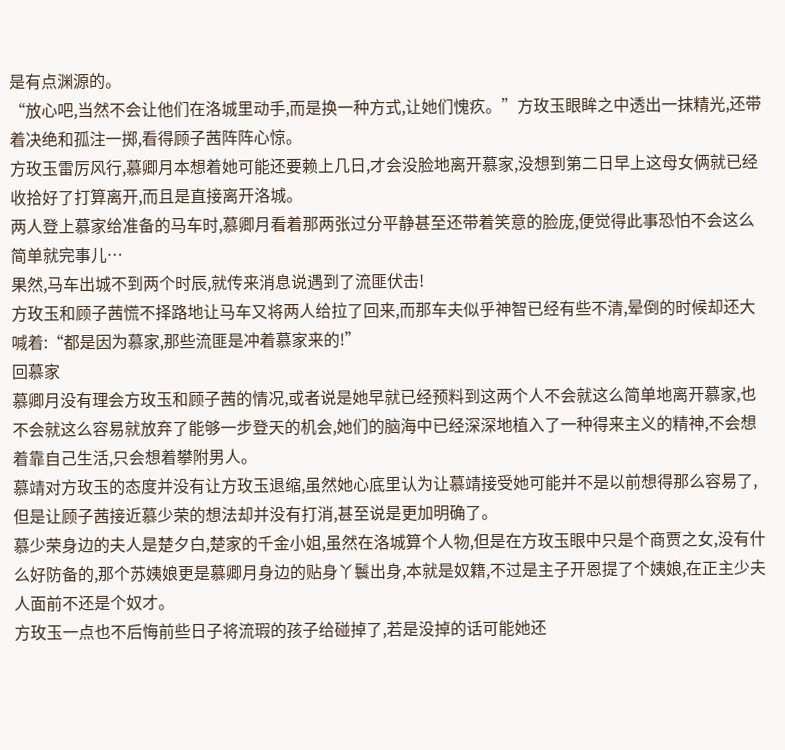是有点渊源的。
“放心吧,当然不会让他们在洛城里动手,而是换一种方式,让她们愧疚。”方玫玉眼眸之中透出一抹精光,还带着决绝和孤注一掷,看得顾子茜阵阵心惊。
方玫玉雷厉风行,慕卿月本想着她可能还要赖上几日,才会没脸地离开慕家,没想到第二日早上这母女俩就已经收拾好了打算离开,而且是直接离开洛城。
两人登上慕家给准备的马车时,慕卿月看着那两张过分平静甚至还带着笑意的脸庞,便觉得此事恐怕不会这么简单就完事儿…
果然,马车出城不到两个时辰,就传来消息说遇到了流匪伏击!
方玫玉和顾子茜慌不择路地让马车又将两人给拉了回来,而那车夫似乎神智已经有些不清,晕倒的时候却还大喊着:“都是因为慕家,那些流匪是冲着慕家来的!”
回慕家
慕卿月没有理会方玫玉和顾子茜的情况,或者说是她早就已经预料到这两个人不会就这么简单地离开慕家,也不会就这么容易就放弃了能够一步登天的机会,她们的脑海中已经深深地植入了一种得来主义的精神,不会想着靠自己生活,只会想着攀附男人。
慕靖对方玫玉的态度并没有让方玫玉退缩,虽然她心底里认为让慕靖接受她可能并不是以前想得那么容易了,但是让顾子茜接近慕少荣的想法却并没有打消,甚至说是更加明确了。
慕少荣身边的夫人是楚夕白,楚家的千金小姐,虽然在洛城算个人物,但是在方玫玉眼中只是个商贾之女,没有什么好防备的,那个苏姨娘更是慕卿月身边的贴身丫鬟出身,本就是奴籍,不过是主子开恩提了个姨娘,在正主少夫人面前不还是个奴才。
方玫玉一点也不后悔前些日子将流瑕的孩子给碰掉了,若是没掉的话可能她还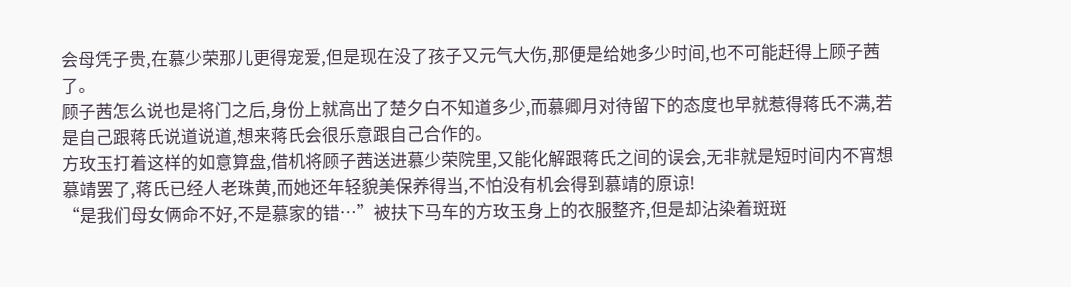会母凭子贵,在慕少荣那儿更得宠爱,但是现在没了孩子又元气大伤,那便是给她多少时间,也不可能赶得上顾子茜了。
顾子茜怎么说也是将门之后,身份上就高出了楚夕白不知道多少,而慕卿月对待留下的态度也早就惹得蒋氏不满,若是自己跟蒋氏说道说道,想来蒋氏会很乐意跟自己合作的。
方玫玉打着这样的如意算盘,借机将顾子茜送进慕少荣院里,又能化解跟蒋氏之间的误会,无非就是短时间内不宵想慕靖罢了,蒋氏已经人老珠黄,而她还年轻貌美保养得当,不怕没有机会得到慕靖的原谅!
“是我们母女俩命不好,不是慕家的错…”被扶下马车的方玫玉身上的衣服整齐,但是却沾染着斑斑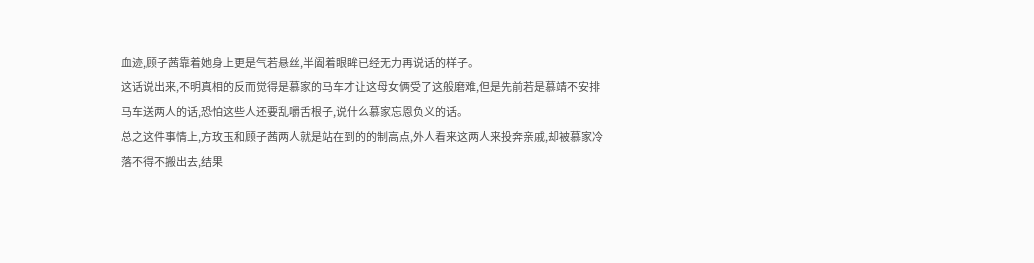血迹,顾子茜靠着她身上更是气若悬丝,半阖着眼眸已经无力再说话的样子。
这话说出来,不明真相的反而觉得是慕家的马车才让这母女俩受了这般磨难,但是先前若是慕靖不安排马车送两人的话,恐怕这些人还要乱嚼舌根子,说什么慕家忘恩负义的话。
总之这件事情上,方玫玉和顾子茜两人就是站在到的的制高点,外人看来这两人来投奔亲戚,却被慕家冷落不得不搬出去,结果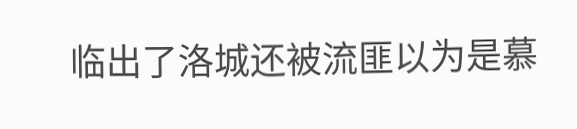临出了洛城还被流匪以为是慕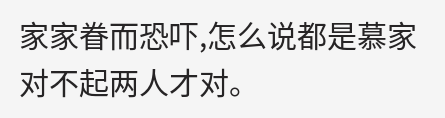家家眷而恐吓,怎么说都是慕家对不起两人才对。